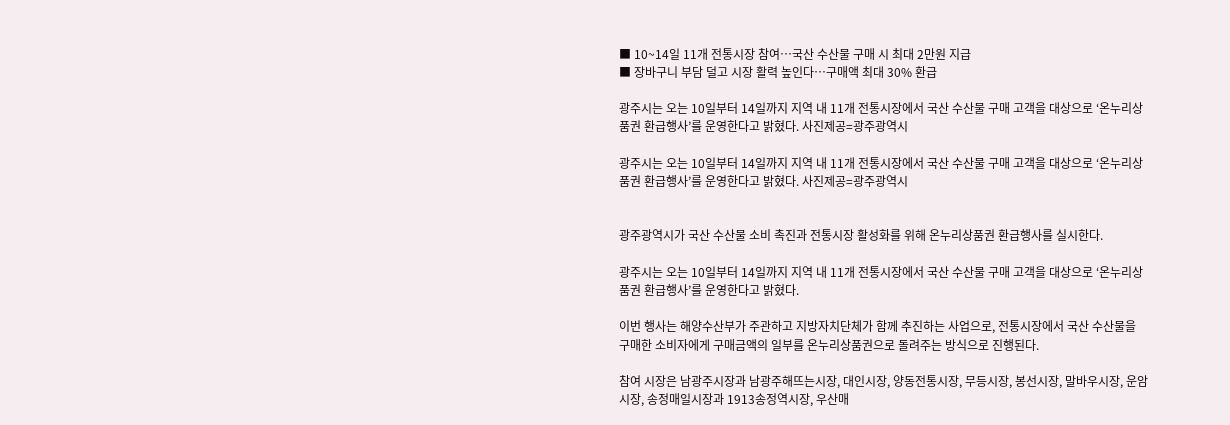■ 10~14일 11개 전통시장 참여…국산 수산물 구매 시 최대 2만원 지급
■ 장바구니 부담 덜고 시장 활력 높인다…구매액 최대 30% 환급

광주시는 오는 10일부터 14일까지 지역 내 11개 전통시장에서 국산 수산물 구매 고객을 대상으로 ‘온누리상품권 환급행사’를 운영한다고 밝혔다. 사진제공=광주광역시

광주시는 오는 10일부터 14일까지 지역 내 11개 전통시장에서 국산 수산물 구매 고객을 대상으로 ‘온누리상품권 환급행사’를 운영한다고 밝혔다. 사진제공=광주광역시


광주광역시가 국산 수산물 소비 촉진과 전통시장 활성화를 위해 온누리상품권 환급행사를 실시한다.

광주시는 오는 10일부터 14일까지 지역 내 11개 전통시장에서 국산 수산물 구매 고객을 대상으로 ‘온누리상품권 환급행사’를 운영한다고 밝혔다.

이번 행사는 해양수산부가 주관하고 지방자치단체가 함께 추진하는 사업으로, 전통시장에서 국산 수산물을 구매한 소비자에게 구매금액의 일부를 온누리상품권으로 돌려주는 방식으로 진행된다.

참여 시장은 남광주시장과 남광주해뜨는시장, 대인시장, 양동전통시장, 무등시장, 봉선시장, 말바우시장, 운암시장, 송정매일시장과 1913송정역시장, 우산매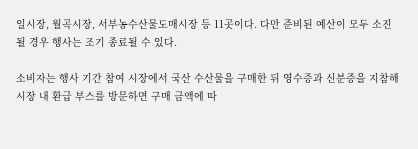일시장, 월곡시장, 서부농수산물도매시장 등 11곳이다. 다만 준비된 예산이 모두 소진될 경우 행사는 조기 종료될 수 있다.

소비자는 행사 기간 참여 시장에서 국산 수산물을 구매한 뒤 영수증과 신분증을 지참해 시장 내 환급 부스를 방문하면 구매 금액에 따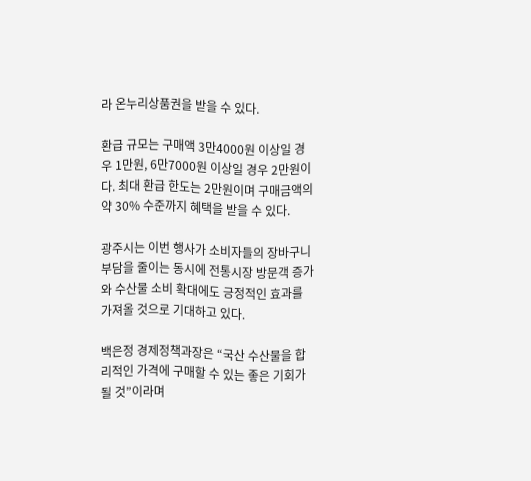라 온누리상품권을 받을 수 있다.

환급 규모는 구매액 3만4000원 이상일 경우 1만원, 6만7000원 이상일 경우 2만원이다. 최대 환급 한도는 2만원이며 구매금액의 약 30% 수준까지 혜택을 받을 수 있다.

광주시는 이번 행사가 소비자들의 장바구니 부담을 줄이는 동시에 전통시장 방문객 증가와 수산물 소비 확대에도 긍정적인 효과를 가져올 것으로 기대하고 있다.

백은정 경제정책과장은 “국산 수산물을 합리적인 가격에 구매할 수 있는 좋은 기회가 될 것”이라며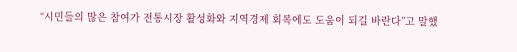“시민들의 많은 참여가 전통시장 활성화와 지역경제 회복에도 도움이 되길 바란다”고 말했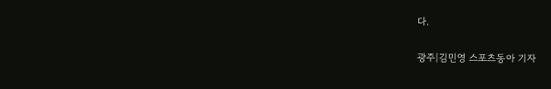다.

광주|김민영 스포츠동아 기자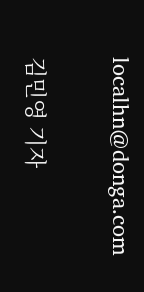localhn@donga.com


김민영 기자